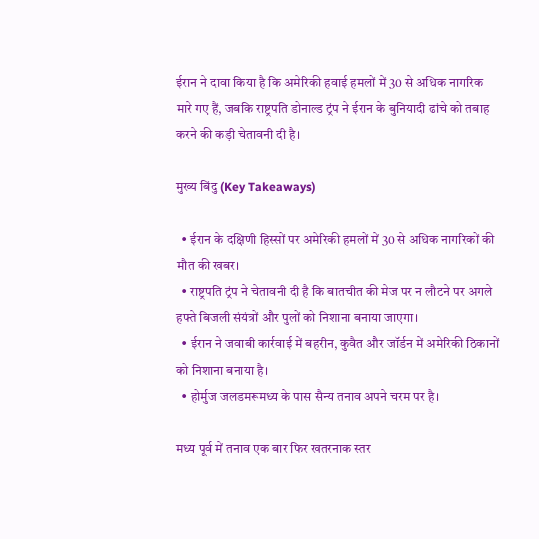ईरान ने दावा किया है कि अमेरिकी हवाई हमलों में 30 से अधिक नागरिक मारे गए हैं, जबकि राष्ट्रपति डोनाल्ड ट्रंप ने ईरान के बुनियादी ढांचे को तबाह करने की कड़ी चेतावनी दी है।

मुख्य बिंदु (Key Takeaways)

  • ईरान के दक्षिणी हिस्सों पर अमेरिकी हमलों में 30 से अधिक नागरिकों की मौत की खबर।
  • राष्ट्रपति ट्रंप ने चेतावनी दी है कि बातचीत की मेज पर न लौटने पर अगले हफ्ते बिजली संयंत्रों और पुलों को निशाना बनाया जाएगा।
  • ईरान ने जवाबी कार्रवाई में बहरीन, कुवैत और जॉर्डन में अमेरिकी ठिकानों को निशाना बनाया है।
  • होर्मुज जलडमरूमध्य के पास सैन्य तनाव अपने चरम पर है।

मध्य पूर्व में तनाव एक बार फिर खतरनाक स्तर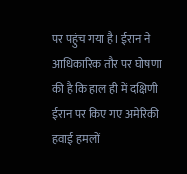पर पहुंच गया है। ईरान ने आधिकारिक तौर पर घोषणा की है कि हाल ही में दक्षिणी ईरान पर किए गए अमेरिकी हवाई हमलों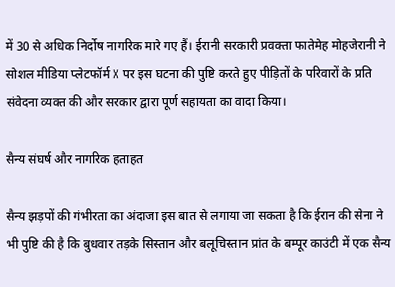में 30 से अधिक निर्दोष नागरिक मारे गए हैं। ईरानी सरकारी प्रवक्ता फातेमेह मोहजेरानी ने सोशल मीडिया प्लेटफॉर्म X पर इस घटना की पुष्टि करते हुए पीड़ितों के परिवारों के प्रति संवेदना व्यक्त की और सरकार द्वारा पूर्ण सहायता का वादा किया।

सैन्य संघर्ष और नागरिक हताहत

सैन्य झड़पों की गंभीरता का अंदाजा इस बात से लगाया जा सकता है कि ईरान की सेना ने भी पुष्टि की है कि बुधवार तड़के सिस्तान और बलूचिस्तान प्रांत के बम्पूर काउंटी में एक सैन्य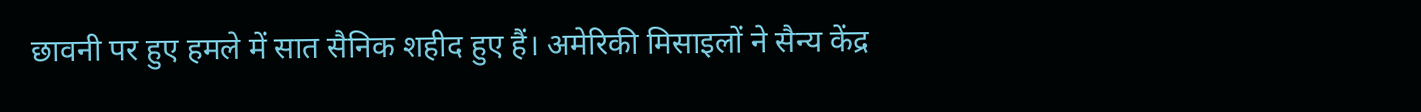छावनी पर हुए हमले में सात सैनिक शहीद हुए हैं। अमेरिकी मिसाइलों ने सैन्य केंद्र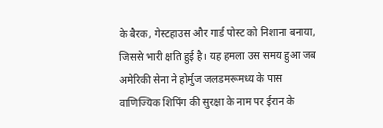के बैरक, गेस्टहाउस और गार्ड पोस्ट को निशाना बनाया, जिससे भारी क्षति हुई है। यह हमला उस समय हुआ जब अमेरिकी सेना ने होर्मुज जलडमरूमध्य के पास वाणिज्यिक शिपिंग की सुरक्षा के नाम पर ईरान के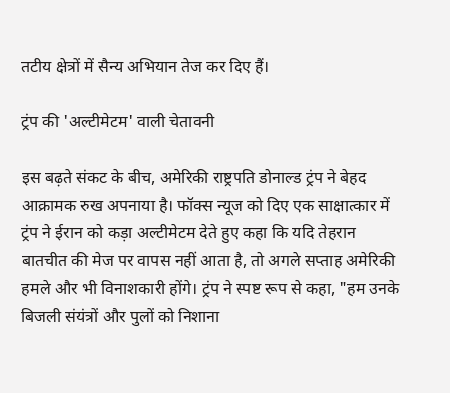तटीय क्षेत्रों में सैन्य अभियान तेज कर दिए हैं।

ट्रंप की 'अल्टीमेटम' वाली चेतावनी

इस बढ़ते संकट के बीच, अमेरिकी राष्ट्रपति डोनाल्ड ट्रंप ने बेहद आक्रामक रुख अपनाया है। फॉक्स न्यूज को दिए एक साक्षात्कार में ट्रंप ने ईरान को कड़ा अल्टीमेटम देते हुए कहा कि यदि तेहरान बातचीत की मेज पर वापस नहीं आता है, तो अगले सप्ताह अमेरिकी हमले और भी विनाशकारी होंगे। ट्रंप ने स्पष्ट रूप से कहा, "हम उनके बिजली संयंत्रों और पुलों को निशाना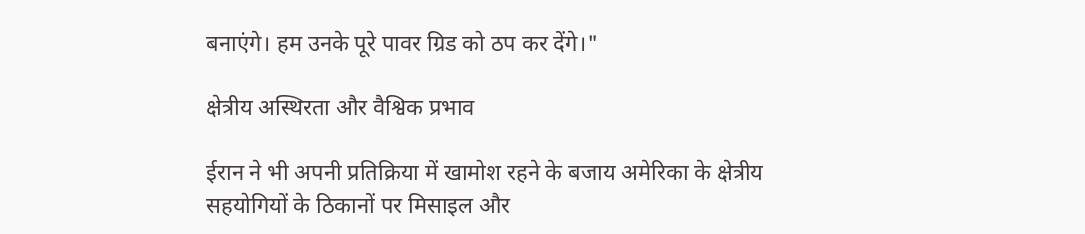बनाएंगे। हम उनके पूरे पावर ग्रिड को ठप कर देंगे।"

क्षेत्रीय अस्थिरता और वैश्विक प्रभाव

ईरान ने भी अपनी प्रतिक्रिया में खामोश रहने के बजाय अमेरिका के क्षेत्रीय सहयोगियों के ठिकानों पर मिसाइल और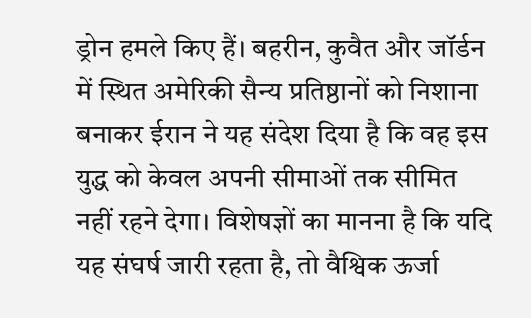ड्रोन हमले किए हैं। बहरीन, कुवैत और जॉर्डन में स्थित अमेरिकी सैन्य प्रतिष्ठानों को निशाना बनाकर ईरान ने यह संदेश दिया है कि वह इस युद्ध को केवल अपनी सीमाओं तक सीमित नहीं रहने देगा। विशेषज्ञों का मानना है कि यदि यह संघर्ष जारी रहता है, तो वैश्विक ऊर्जा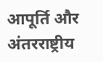आपूर्ति और अंतरराष्ट्रीय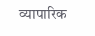व्यापारिक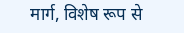मार्ग, विशेष रूप से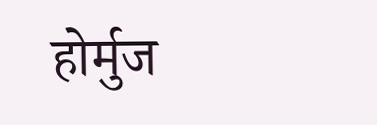होर्मुज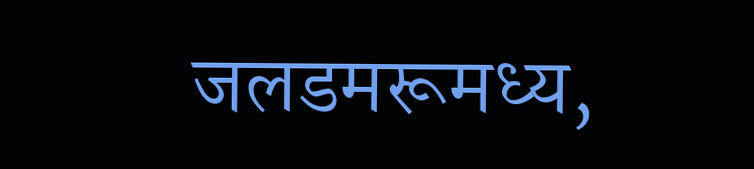जलडमरूमध्य,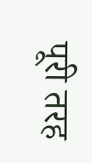पूरी तरह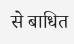से बाधित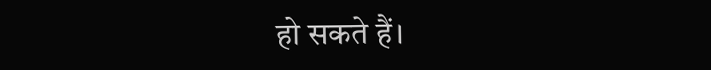हो सकते हैं।